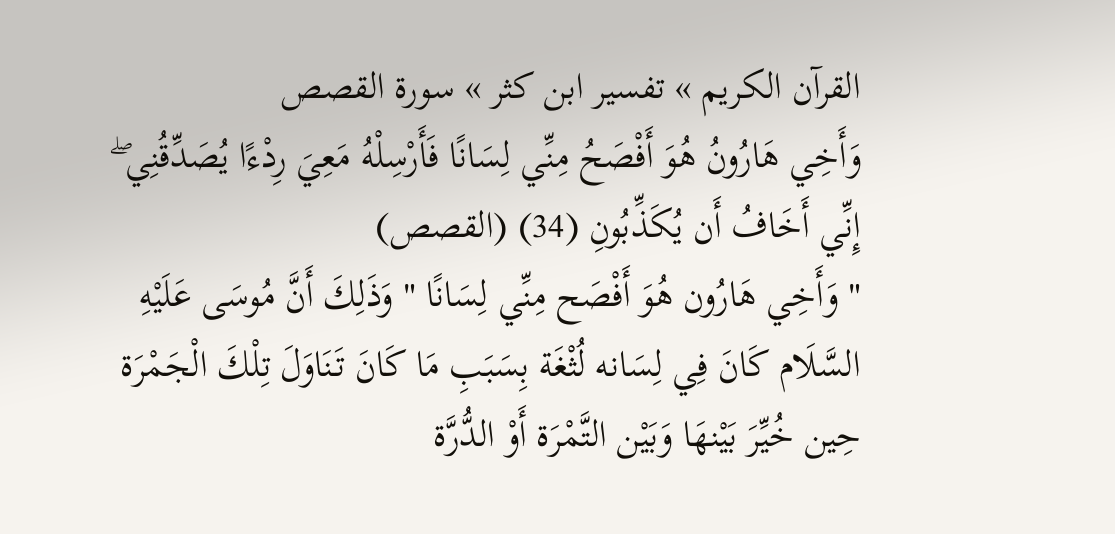القرآن الكريم » تفسير ابن كثر » سورة القصص
وَأَخِي هَارُونُ هُوَ أَفْصَحُ مِنِّي لِسَانًا فَأَرْسِلْهُ مَعِيَ رِدْءًا يُصَدِّقُنِي ۖ إِنِّي أَخَافُ أَن يُكَذِّبُونِ (34) (القصص)
" وَأَخِي هَارُون هُوَ أَفْصَح مِنِّي لِسَانًا " وَذَلِكَ أَنَّ مُوسَى عَلَيْهِ السَّلَام كَانَ فِي لِسَانه لُثْغَة بِسَبَبِ مَا كَانَ تَنَاوَلَ تِلْكَ الْجَمْرَة حِين خُيِّرَ بَيْنهَا وَبَيْن التَّمْرَة أَوْ الدُّرَّة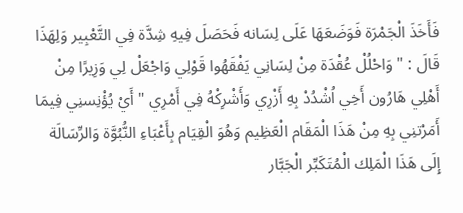فَأَخَذَ الْجَمْرَة فَوَضَعَهَا عَلَى لِسَانه فَحَصَلَ فِيهِ شِدَّة فِي التَّعْبِير وَلِهَذَا قَالَ : " وَاحْلُلْ عُقْدَة مِنْ لِسَانِي يَفْقَهُوا قَوْلِي وَاجْعَلْ لِي وَزِيرًا مِنْ أَهْلِي هَارُون أَخِي اُشْدُدْ بِهِ أَزْرِي وَأَشْرِكْهُ فِي أَمْرِي " أَيْ يُؤْنِسنِي فِيمَا أَمَرْتنِي بِهِ مِنْ هَذَا الْمَقَام الْعَظِيم وَهُوَ الْقِيَام بِأَعْبَاءِ النُّبُوَّة وَالرِّسَالَة إِلَى هَذَا الْمَلِك الْمُتَكَبِّر الْجَبَّار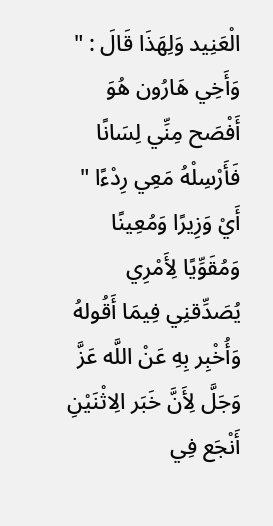الْعَنِيد وَلِهَذَا قَالَ : " وَأَخِي هَارُون هُوَ أَفْصَح مِنِّي لِسَانًا فَأَرْسِلْهُ مَعِي رِدْءًا " أَيْ وَزِيرًا وَمُعِينًا وَمُقَوِّيًا لِأَمْرِي يُصَدِّقنِي فِيمَا أَقُولهُ وَأُخْبِر بِهِ عَنْ اللَّه عَزَّ وَجَلَّ لِأَنَّ خَبَر الِاثْنَيْنِ أَنْجَع فِي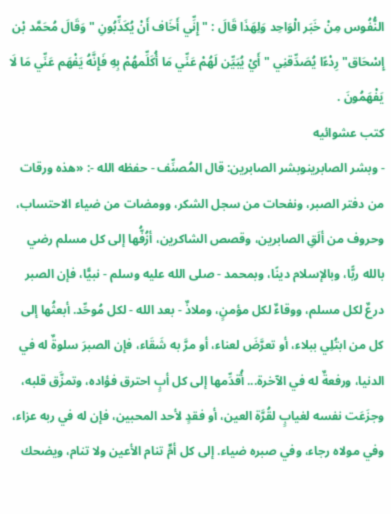النُّفُوس مِنْ خَبَر الْوَاحِد وَلِهَذَا قَالَ : " إِنِّي أَخَاف أَنْ يُكَذِّبُونِ " وَقَالَ مُحَمَّد بْن إِسْحَاق" رِدْءًا يُصَدِّقنِي " أَيْ يُبَيِّن لَهُمْ عَنِّي مَا أُكَلِّمهُمْ بِهِ فَإِنَّهُ يَفْهَم عَنِّي مَا لَا يَفْهَمُونَ .
كتب عشوائيه
- وبشر الصابرينوبشر الصابرين: قال المُصنِّف - حفظه الله -: «هذه ورقات من دفتر الصبر، ونفحات من سجل الشكر، وومضات من ضياء الاحتساب، وحروف من ألَقِ الصابرين، وقصص الشاكرين، أزُفُّها إلى كل مسلم رضي بالله ربًّا، وبالإسلام دينًا، وبمحمد - صلى الله عليه وسلم - نبيًّا، فإن الصبر درعٌ لكل مسلم، ووقاءٌ لكل مؤمنٍ، وملاذٌ - بعد الله - لكل مُوحِّد. أبعثُها إلى كل من ابتُلِي ببلاء، أو تعرَّضَ لعناء، أو مرَّ به شَقَاء، فإن الصبرَ سلوةٌ له في الدنيا، ورفعةٌ له في الآخرة... أُقدِّمها إلى كل أبٍ احترق فؤاده، وتمزَّق قلبه، وجزَعَت نفسه لغيابٍ لقُرَّة العين، أو فقدٍ لأحد المحبين، فإن له في ربه عزاء، وفي مولاه رجاء، وفي صبره ضياء. إلى كل أمٍّ تنام الأعين ولا تنام، ويضحك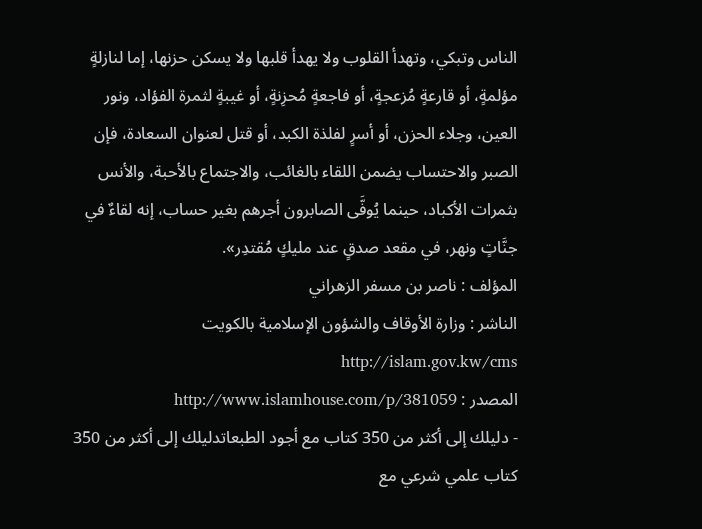الناس وتبكي، وتهدأ القلوب ولا يهدأ قلبها ولا يسكن حزنها، إما لنازلةٍ مؤلمةٍ، أو قارعةٍ مُزعجةٍ، أو فاجعةٍ مُحزِنةٍ، أو غيبةٍ لثمرة الفؤاد، ونور العين، وجلاء الحزن، أو أسرٍ لفلذة الكبد، أو قتل لعنوان السعادة، فإن الصبر والاحتساب يضمن اللقاء بالغائب، والاجتماع بالأحبة، والأنس بثمرات الأكباد، حينما يُوفَّى الصابرون أجرهم بغير حساب، إنه لقاءٌ في جنَّاتٍ ونهر، في مقعد صدقٍ عند مليكٍ مُقتدِر».
المؤلف : ناصر بن مسفر الزهراني
الناشر : وزارة الأوقاف والشؤون الإسلامية بالكويت http://islam.gov.kw/cms
المصدر : http://www.islamhouse.com/p/381059
- دليلك إلى أكثر من 350 كتاب مع أجود الطبعاتدليلك إلى أكثر من 350 كتاب علمي شرعي مع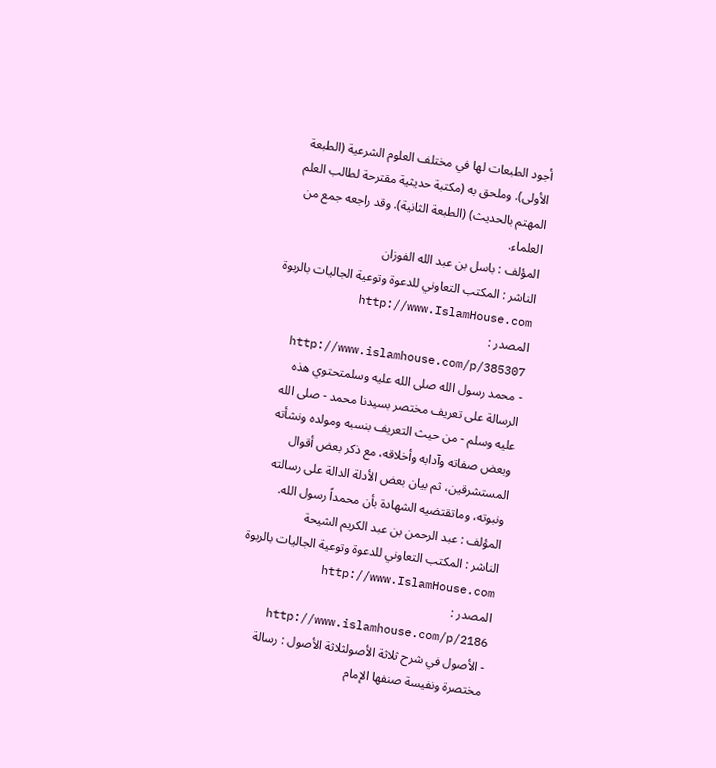أجود الطبعات لها في مختلف العلوم الشرعية (الطبعة الأولى). وملحق به (مكتبة حديثية مقترحة لطالب العلم المهتم بالحديث) (الطبعة الثانية). وقد راجعه جمع من العلماء.
المؤلف : باسل بن عبد الله الفوزان
الناشر : المكتب التعاوني للدعوة وتوعية الجاليات بالربوة http://www.IslamHouse.com
المصدر : http://www.islamhouse.com/p/385307
- محمد رسول الله صلى الله عليه وسلمتحتوي هذه الرسالة على تعريف مختصر بسيدنا محمد - صلى الله عليه وسلم - من حيث التعريف بنسبه ومولده ونشأته وبعض صفاته وآدابه وأخلاقه، مع ذكر بعض أقوال المستشرقين، ثم بيان بعض الأدلة الدالة على رسالته ونبوته، وماتقتضيه الشهادة بأن محمداً رسول الله.
المؤلف : عبد الرحمن بن عبد الكريم الشيحة
الناشر : المكتب التعاوني للدعوة وتوعية الجاليات بالربوة http://www.IslamHouse.com
المصدر : http://www.islamhouse.com/p/2186
- الأصول في شرح ثلاثة الأصولثلاثة الأصول : رسالة مختصرة ونفيسة صنفها الإمام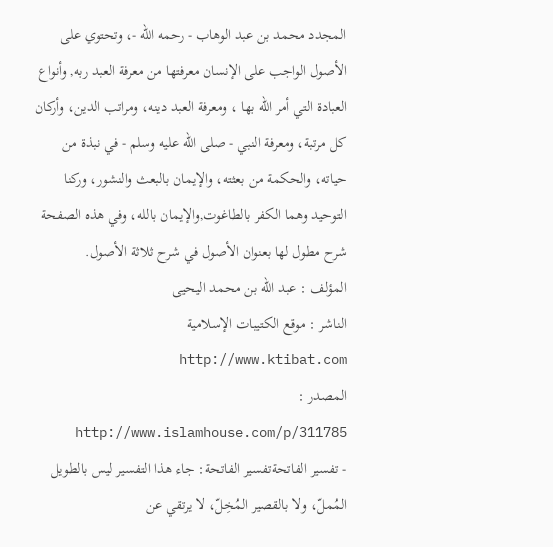المجدد محمد بن عبد الوهاب - رحمه الله -، وتحتوي على الأصول الواجب على الإنسان معرفتها من معرفة العبد ربه, وأنواع العبادة التي أمر الله بها ، ومعرفة العبد دينه، ومراتب الدين، وأركان كل مرتبة، ومعرفة النبي - صلى الله عليه وسلم - في نبذة من حياته، والحكمة من بعثته، والإيمان بالبعث والنشور، وركنا التوحيد وهما الكفر بالطاغوت,والإيمان بالله، وفي هذه الصفحة شرح مطول لها بعنوان الأصول في شرح ثلاثة الأصول.
المؤلف : عبد الله بن محمد اليحيى
الناشر : موقع الكتيبات الإسلامية http://www.ktibat.com
المصدر : http://www.islamhouse.com/p/311785
- تفسير الفاتحةتفسير الفاتحة: جاء هذا التفسير ليس بالطويل المُملّ، ولا بالقصير المُخِلّ، لا يرتقي عن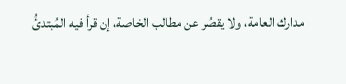مدارك العامة، ولا يقصُر عن مطالب الخاصة، إن قرأ فيه المُبتدئُ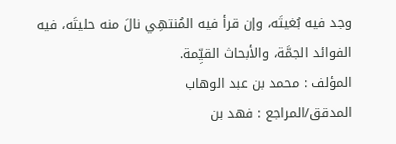وجد فيه بُغيتَه، وإن قرأ فيه المُنتهِي نالَ منه حليتَه، فيه الفوائد الجمَّة، والأبحاث القيِّمة.
المؤلف : محمد بن عبد الوهاب
المدقق/المراجع : فهد بن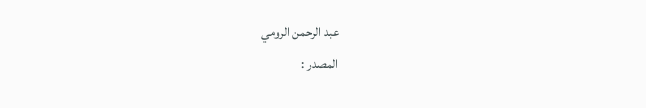عبد الرحمن الرومي
المصدر :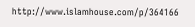http://www.islamhouse.com/p/364166